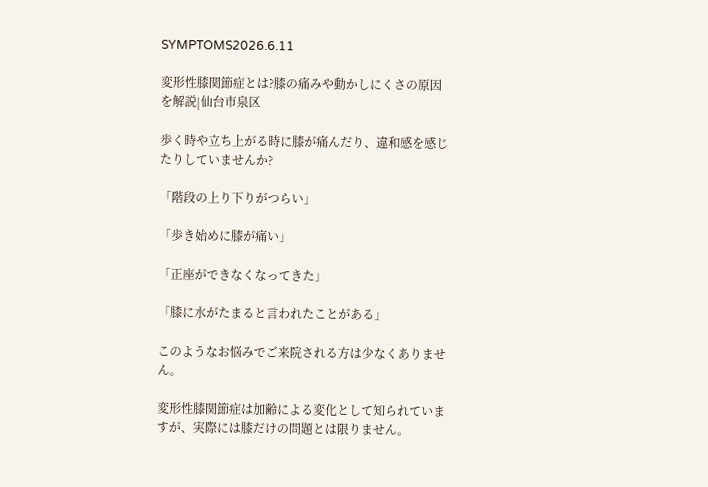SYMPTOMS2026.6.11

変形性膝関節症とは?膝の痛みや動かしにくさの原因を解説|仙台市泉区

歩く時や立ち上がる時に膝が痛んだり、違和感を感じたりしていませんか?

「階段の上り下りがつらい」

「歩き始めに膝が痛い」

「正座ができなくなってきた」

「膝に水がたまると言われたことがある」

このようなお悩みでご来院される方は少なくありません。

変形性膝関節症は加齢による変化として知られていますが、実際には膝だけの問題とは限りません。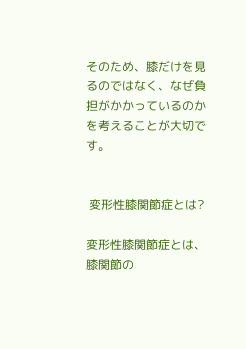そのため、膝だけを見るのではなく、なぜ負担がかかっているのかを考えることが大切です。


 変形性膝関節症とは?

変形性膝関節症とは、膝関節の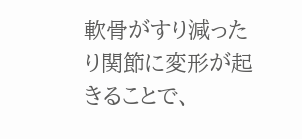軟骨がすり減ったり関節に変形が起きることで、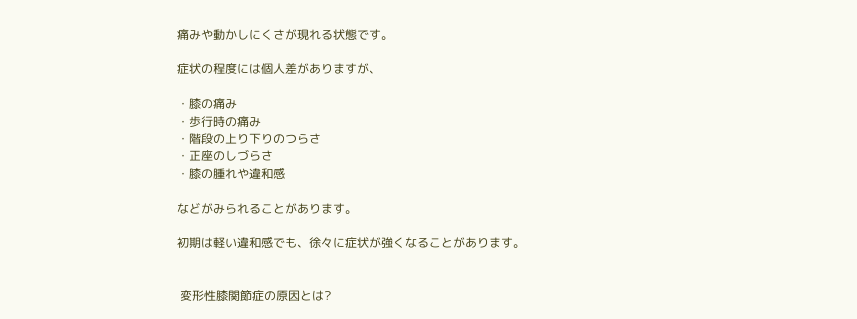痛みや動かしにくさが現れる状態です。

症状の程度には個人差がありますが、

・膝の痛み
・歩行時の痛み
・階段の上り下りのつらさ
・正座のしづらさ
・膝の腫れや違和感

などがみられることがあります。

初期は軽い違和感でも、徐々に症状が強くなることがあります。


 変形性膝関節症の原因とは?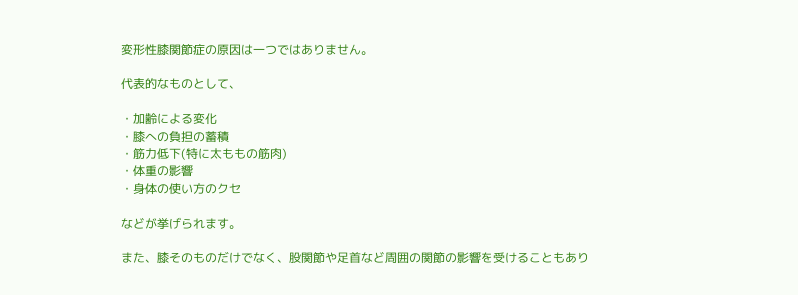変形性膝関節症の原因は一つではありません。

代表的なものとして、

・加齢による変化
・膝への負担の蓄積
・筋力低下(特に太ももの筋肉)
・体重の影響
・身体の使い方のクセ

などが挙げられます。

また、膝そのものだけでなく、股関節や足首など周囲の関節の影響を受けることもあり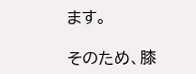ます。

そのため、膝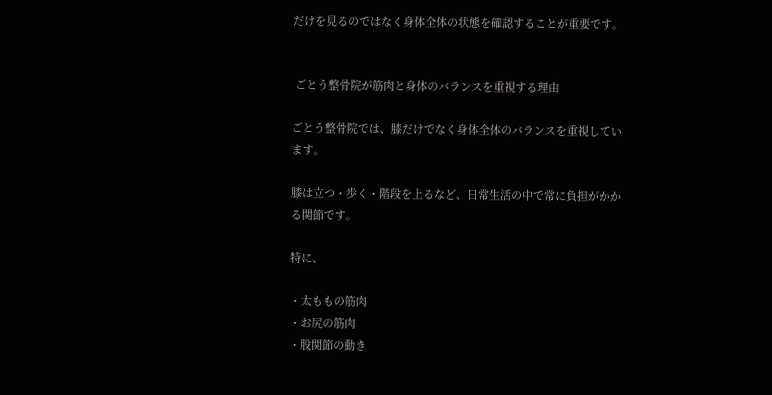だけを見るのではなく身体全体の状態を確認することが重要です。


 ごとう整骨院が筋肉と身体のバランスを重視する理由

ごとう整骨院では、膝だけでなく身体全体のバランスを重視しています。

膝は立つ・歩く・階段を上るなど、日常生活の中で常に負担がかかる関節です。

特に、

・太ももの筋肉
・お尻の筋肉
・股関節の動き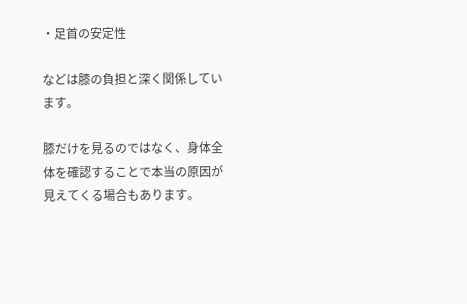・足首の安定性

などは膝の負担と深く関係しています。

膝だけを見るのではなく、身体全体を確認することで本当の原因が見えてくる場合もあります。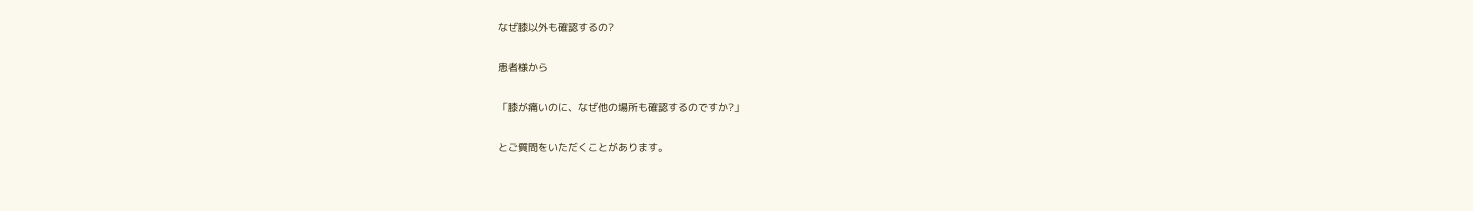なぜ膝以外も確認するの?

患者様から

「膝が痛いのに、なぜ他の場所も確認するのですか?」

とご質問をいただくことがあります。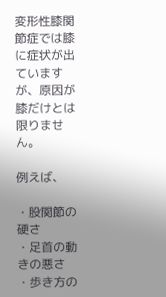変形性膝関節症では膝に症状が出ていますが、原因が膝だけとは限りません。

例えば、

・股関節の硬さ
・足首の動きの悪さ
・歩き方の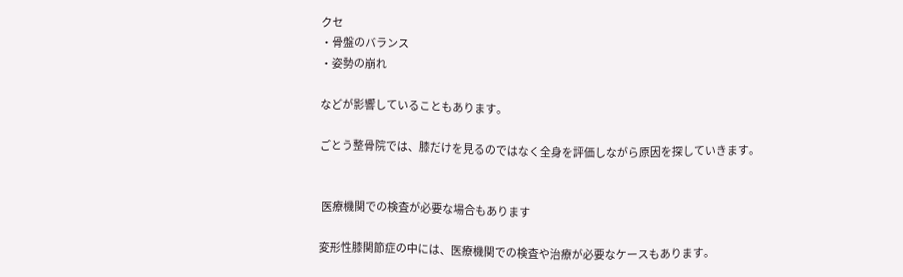クセ
・骨盤のバランス
・姿勢の崩れ

などが影響していることもあります。

ごとう整骨院では、膝だけを見るのではなく全身を評価しながら原因を探していきます。


 医療機関での検査が必要な場合もあります

変形性膝関節症の中には、医療機関での検査や治療が必要なケースもあります。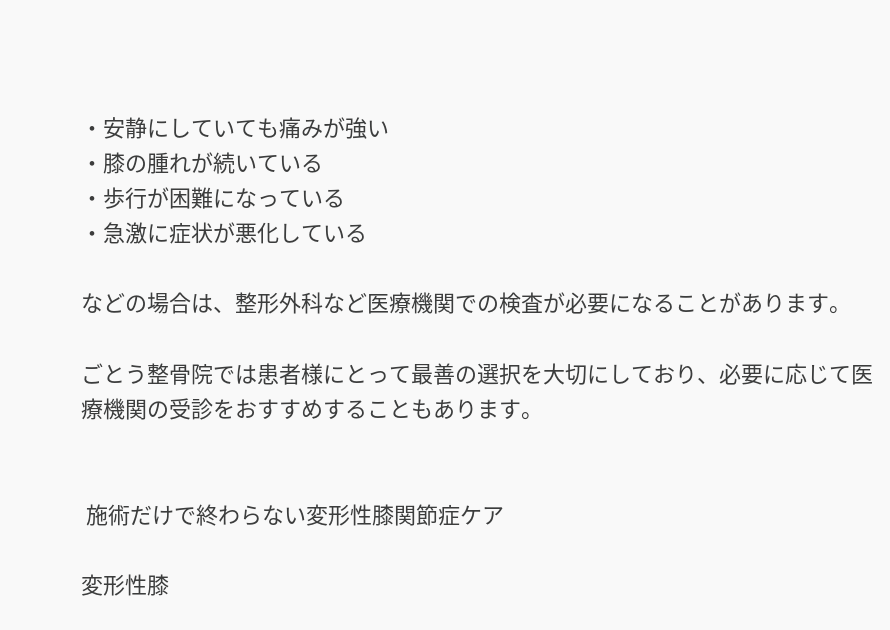・安静にしていても痛みが強い
・膝の腫れが続いている
・歩行が困難になっている
・急激に症状が悪化している

などの場合は、整形外科など医療機関での検査が必要になることがあります。

ごとう整骨院では患者様にとって最善の選択を大切にしており、必要に応じて医療機関の受診をおすすめすることもあります。


 施術だけで終わらない変形性膝関節症ケア

変形性膝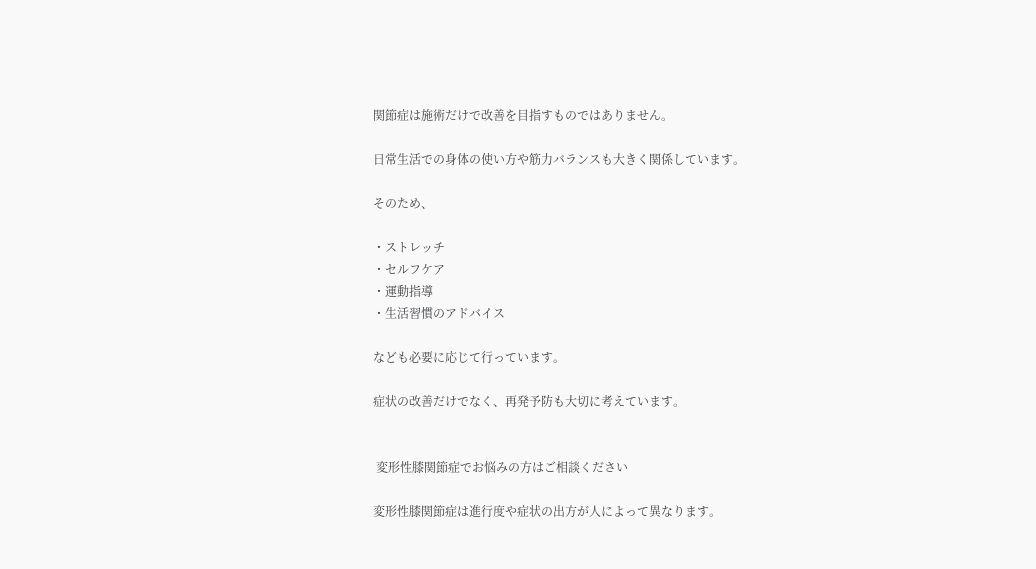関節症は施術だけで改善を目指すものではありません。

日常生活での身体の使い方や筋力バランスも大きく関係しています。

そのため、

・ストレッチ
・セルフケア
・運動指導
・生活習慣のアドバイス

なども必要に応じて行っています。

症状の改善だけでなく、再発予防も大切に考えています。


 変形性膝関節症でお悩みの方はご相談ください

変形性膝関節症は進行度や症状の出方が人によって異なります。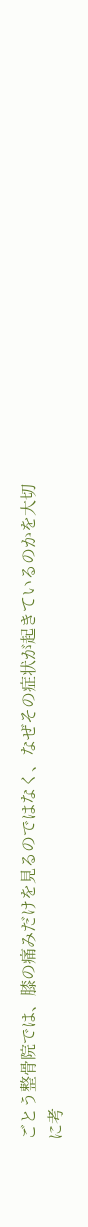ごとう整骨院では、膝の痛みだけを見るのではなく、なぜその症状が起きているのかを大切に考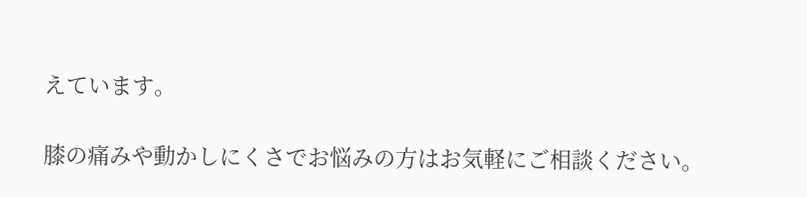えています。

膝の痛みや動かしにくさでお悩みの方はお気軽にご相談ください。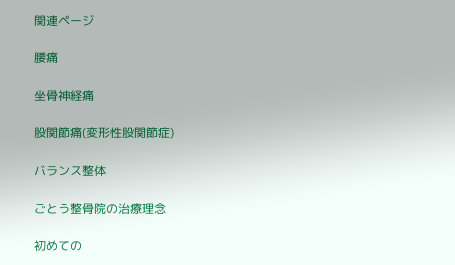関連ページ

腰痛

坐骨神経痛

股関節痛(変形性股関節症)

バランス整体

ごとう整骨院の治療理念

初めての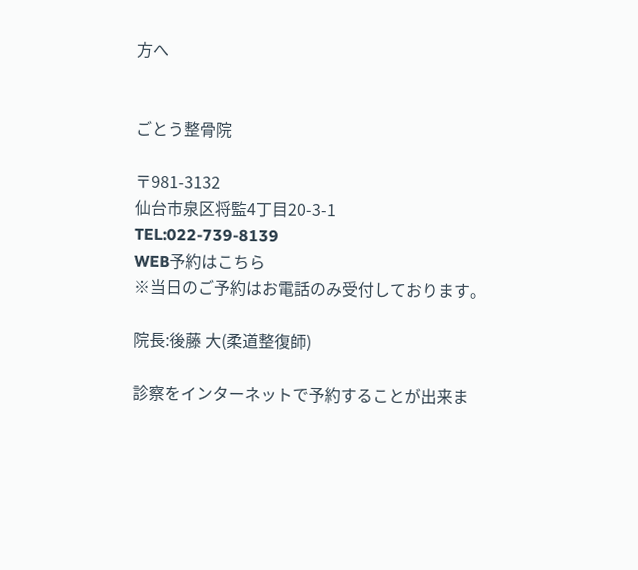方へ


ごとう整骨院

〒981-3132
仙台市泉区将監4丁目20-3-1
TEL:022-739-8139
WEB予約はこちら
※当日のご予約はお電話のみ受付しております。

院長:後藤 大(柔道整復師)

診察をインターネットで予約することが出来ま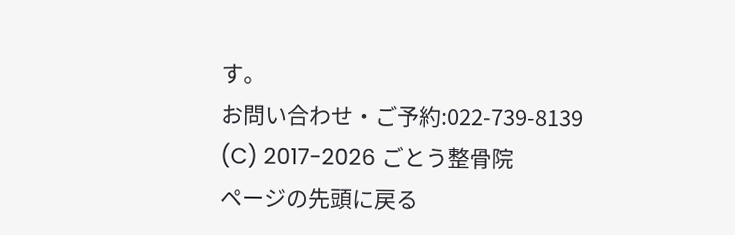す。
お問い合わせ・ご予約:022-739-8139
(C) 2017-2026 ごとう整骨院
ページの先頭に戻る